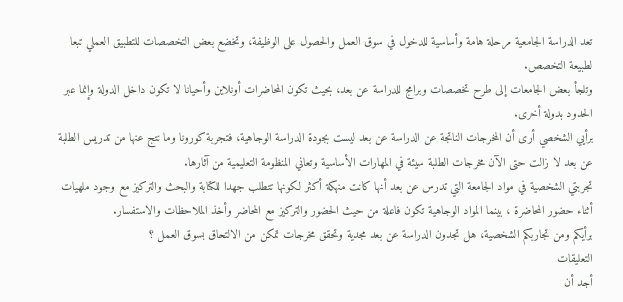تعد الدراسة الجامعية مرحلة هامة وأساسية للدخول في سوق العمل والحصول على الوظيفة، وتخضع بعض التخصصات للتطبيق العملي تبعا لطبيعة التخصص.
وتلجأ بعض الجامعات إلى طرح تخصصات وبرامج للدراسة عن بعد، بحيث تكون المحاضرات أونلاين وأحيانا لا تكون داخل الدولة وإنما عبر الحدود بدولة أخرى.
برأيي الشخصي أرى أن المخرجات الناتجة عن الدراسة عن بعد ليست بجودة الدراسة الوجاهية، فتجربة كورونا وما نتج عنها من تدريس الطلبة عن بعد لا زالت حتى الآن مخرجات الطلبة سيئة في المهارات الأساسية وتعاني المنظومة التعليمية من آثارها.
تجربتي الشخصية في مواد الجامعة التي تدرس عن بعد أنها كانت منهكة أكثر لكونها تتطلب جهدا للكتابة والبحث والتركيز مع وجود ملهيات أثناء حضور المحاضرة ، بينما المواد الوجاهية تكون فاعلة من حيث الحضور والتركيز مع المحاضر وأخذ الملاحظات والاستفسار.
برأيكم ومن تجاربكم الشخصية، هل تجدون الدراسة عن بعد مجدية وتحقق مخرجات تمكن من الالتحاق بسوق العمل ؟
التعليقات
أجد أن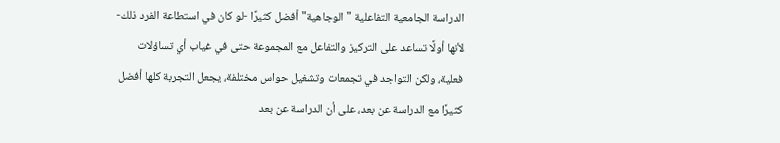الدراسة الجامعية التفاعلية "الوجاهية" أفضل كثيرًا -لو كان في استطاعة الفرد ذلك- لأنها أولًا تساعد على التركيز والتفاعل مع المجموعة حتى في غياب أي تساؤلات فعلية، ولكن التواجد في تجمعات وتشغيل حواس مختلفة، يجعل التجربة كلها أفضل كثيرًا مع الدراسة عن بعد، على أن الدراسة عن بعد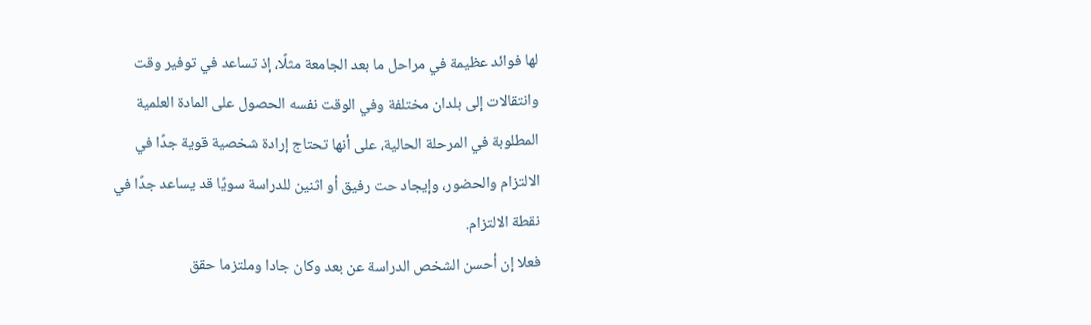لها فوائد عظيمة في مراحل ما بعد الجامعة مثلًا، إذ تساعد في توفير وقت وانتقالات إلى بلدان مختلفة وفي الوقت نفسه الحصول على المادة العلمية المطلوبة في المرحلة الحالية، على أنها تحتاج إرادة شخصية قوية جدًا في الالتزام والحضور، وإيجاد حت رفيق أو اثنين للدراسة سويًا قد يساعد جدًا في نقطة الالتزام.
فعلا إن أحسن الشخص الدراسة عن بعد وكان جادا وملتزما حقق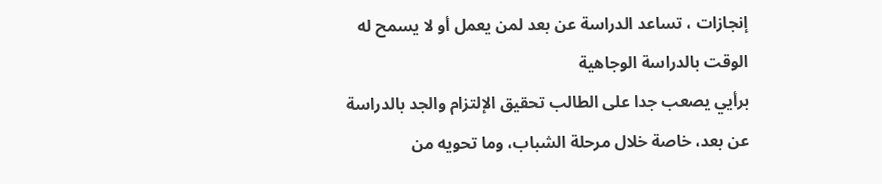إنجازات ، تساعد الدراسة عن بعد لمن يعمل أو لا يسمح له الوقت بالدراسة الوجاهية
برأيي يصعب جدا على الطالب تحقيق الإلتزام والجد بالدراسة عن بعد، خاصة خلال مرحلة الشباب، وما تحويه من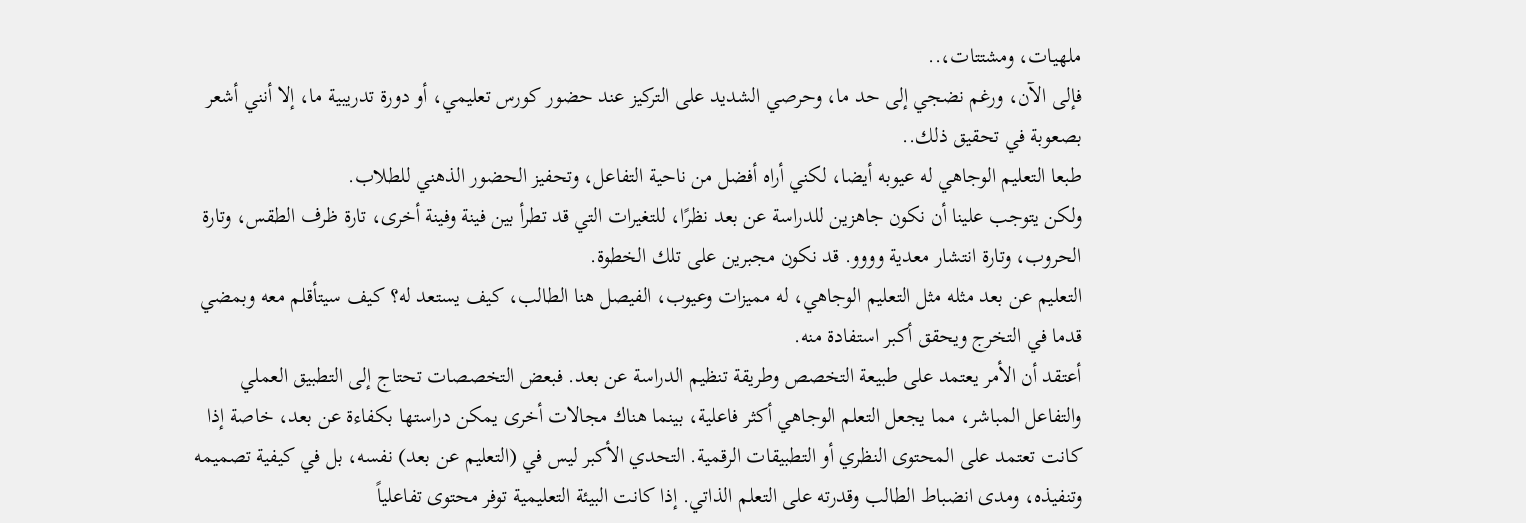ملهيات، ومشتتات،..
فإلى الآن، ورغم نضجي إلى حد ما، وحرصي الشديد على التركيز عند حضور كورس تعليمي، أو دورة تدريبية ما، إلا أنني أشعر بصعوبة في تحقيق ذلك..
طبعا التعليم الوجاهي له عيوبه أيضا، لكني أراه أفضل من ناحية التفاعل، وتحفيز الحضور الذهني للطلاب.
ولكن يتوجب علينا أن نكون جاهزين للدراسة عن بعد نظرًا، للتغيرات التي قد تطرأ بين فينة وفينة أخرى، تارة ظرف الطقس، وتارة الحروب، وتارة انتشار معدية وووو. قد نكون مجبرين على تلك الخطوة.
التعليم عن بعد مثله مثل التعليم الوجاهي، له مميزات وعيوب، الفيصل هنا الطالب، كيف يستعد له؟ كيف سيتأقلم معه وبمضي قدما في التخرج ويحقق أكبر استفادة منه.
أعتقد أن الأمر يعتمد على طبيعة التخصص وطريقة تنظيم الدراسة عن بعد. فبعض التخصصات تحتاج إلى التطبيق العملي والتفاعل المباشر، مما يجعل التعلم الوجاهي أكثر فاعلية، بينما هناك مجالات أخرى يمكن دراستها بكفاءة عن بعد، خاصة إذا كانت تعتمد على المحتوى النظري أو التطبيقات الرقمية. التحدي الأكبر ليس في (التعليم عن بعد) نفسه، بل في كيفية تصميمه وتنفيذه، ومدى انضباط الطالب وقدرته على التعلم الذاتي. إذا كانت البيئة التعليمية توفر محتوى تفاعلياً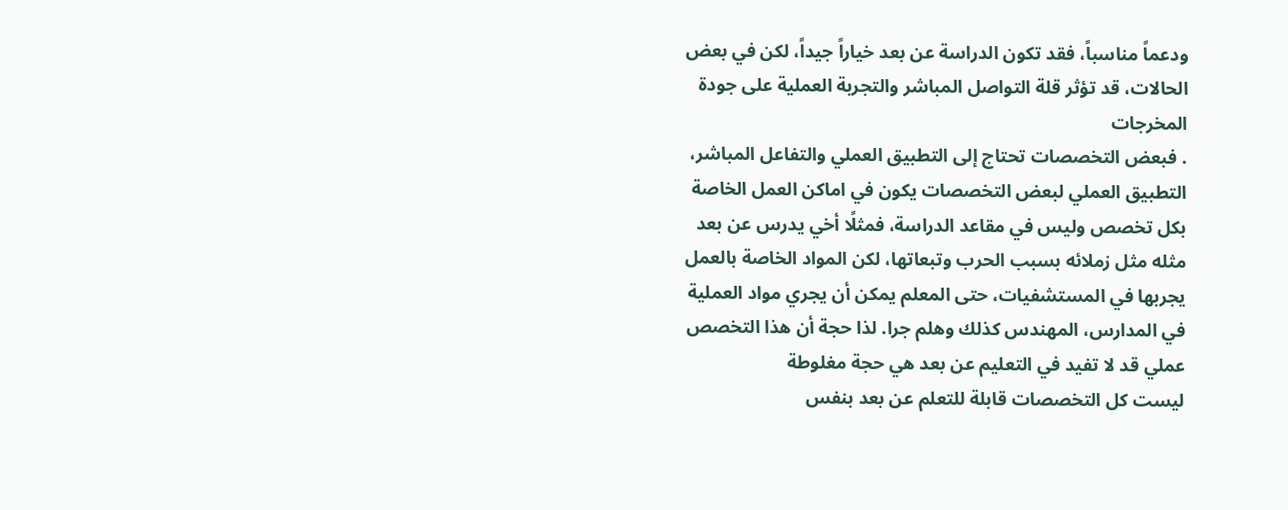ودعماً مناسباً، فقد تكون الدراسة عن بعد خياراً جيداً، لكن في بعض الحالات، قد تؤثر قلة التواصل المباشر والتجربة العملية على جودة المخرجات
. فبعض التخصصات تحتاج إلى التطبيق العملي والتفاعل المباشر،
التطبيق العملي لبعض التخصصات يكون في اماكن العمل الخاصة بكل تخصص وليس في مقاعد الدراسة، فمثلًا أخي يدرس عن بعد مثله مثل زملائه بسبب الحرب وتبعاتها، لكن المواد الخاصة بالعمل يجربها في المستشفيات، حتى المعلم يمكن أن يجري مواد العملية في المدارس، المهندس كذلك وهلم جرا. لذا حجة أن هذا التخصص عملي قد لا تفيد في التعليم عن بعد هي حجة مغلوطة
ليست كل التخصصات قابلة للتعلم عن بعد بنفس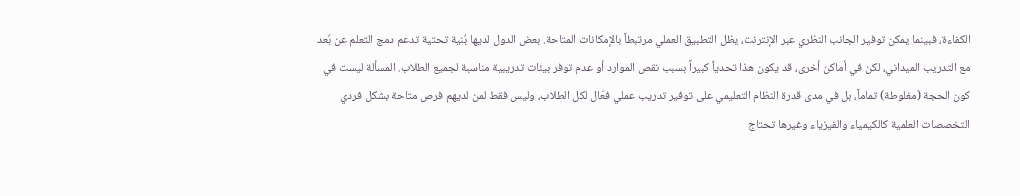الكفاءة، فبينما يمكن توفير الجانب النظري عبر الإنترنت، يظل التطبيق العملي مرتبطاً بالإمكانات المتاحة. بعض الدول لديها بُنية تحتية تدعم دمج التعلم عن بُعد مع التدريب الميداني، لكن في أماكن أخرى، قد يكون هذا تحدياً كبيراً بسبب نقص الموارد أو عدم توفر بيئات تدريبية مناسبة لجميع الطلاب. المسألة ليست في كون الحجة (مغلوطة) تماماً، بل في مدى قدرة النظام التعليمي على توفير تدريب عملي فعّال لكل الطلاب، وليس فقط لمن لديهم فرص متاحة بشكل فردي
التخصصات العلمية كالكيمياء والفيزياء وغيرها تحتاج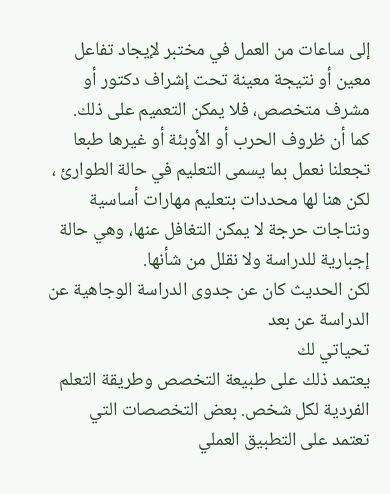إلى ساعات من العمل في مختبر لإيجاد تفاعل معين أو نتيجة معينة تحت إشراف دكتور أو مشرف متخصص، فلا يمكن التعميم على ذلك.
كما أن ظروف الحرب أو الأوبئة أو غيرها طبعا تجعلنا نعمل بما يسمى التعليم في حالة الطوارئ ، لكن هنا لها محددات بتعليم مهارات أساسية ونتاجات حرجة لا يمكن التغافل عنها، وهي حالة إجبارية للدراسة ولا نقلل من شأنها.
لكن الحديث كان عن جدوى الدراسة الوجاهية عن الدراسة عن بعد
تحياتي لك
يعتمد ذلك على طبيعة التخصص وطريقة التعلم الفردية لكل شخص. بعض التخصصات التي تعتمد على التطبيق العملي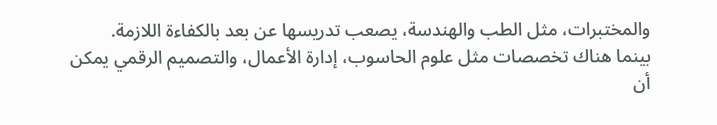والمختبرات، مثل الطب والهندسة، يصعب تدريسها عن بعد بالكفاءة اللازمة.
بينما هناك تخصصات مثل علوم الحاسوب، إدارة الأعمال، والتصميم الرقمي يمكن أن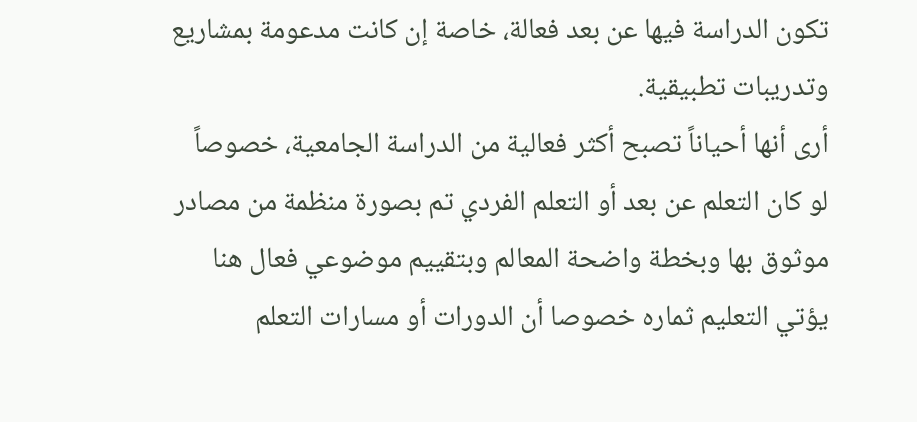تكون الدراسة فيها عن بعد فعالة، خاصة إن كانت مدعومة بمشاريع وتدريبات تطبيقية.
أرى أنها أحياناً تصبح أكثر فعالية من الدراسة الجامعية، خصوصاً لو كان التعلم عن بعد أو التعلم الفردي تم بصورة منظمة من مصادر موثوق بها وبخطة واضحة المعالم وبتقييم موضوعي فعال هنا يؤتي التعليم ثماره خصوصا أن الدورات أو مسارات التعلم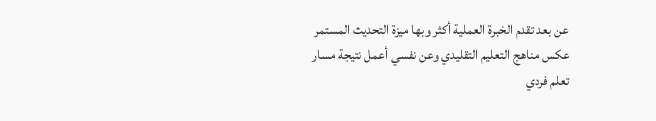عن بعد تقدم الخبرة العملية أكثر وبها ميزة التحديث المستمر عكس مناهج التعليم التقليدي وعن نفسي أعمل نتيجة مسار تعلم فردي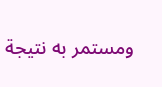ومستمر به نتيجة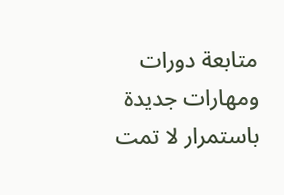متابعة دورات ومهارات جديدة باستمرار لا تمت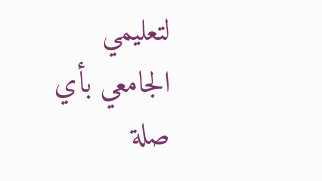لتعليمي الجامعي بأي صلة